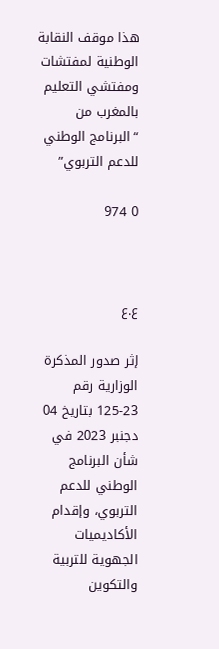هذا موقف النقابة الوطنية لمفتشات ومفتشي التعليم بالمغرب من “البرنامج الوطني للدعم التربوي”

0 974



ع.ع

إثر صدور المذكرة الوزارية رقم 23-125 بتاريخ 04 دجنبر 2023 في شأن البرنامج الوطني للدعم التربوي، وإقدام الأكاديميات الجهوية للتربية والتكوين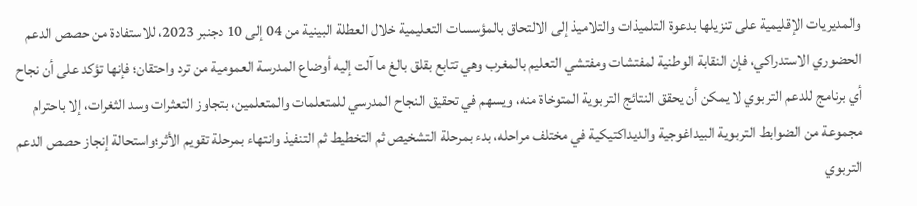والمديريات الإقليمية على تنزيلها بدعوة التلميذات والتلاميذ إلى الالتحاق بالمؤسسات التعليمية خلال العطلة البينية من 04 إلى 10 دجنبر 2023، للاستفادة من حصص الدعم الحضوري الاستدراكي، فإن النقابة الوطنية لمفتشات ومفتشي التعليم بالمغرب وهي تتابع بقلق بالغ ما آلت إليه أوضاع المدرسة العمومية من ترد واحتقان؛ فإنها تؤكد على أن نجاح أي برنامج للدعم التربوي لا يمكن أن يحقق النتائج التربوية المتوخاة منه، ويسهم في تحقيق النجاح المدرسي للمتعلمات والمتعلمين، بتجاوز التعثرات وسد الثغرات، إلا باحترام مجموعة من الضوابط التربوية البيداغوجية والديداكتيكية في مختلف مراحله، بدء بمرحلة التشخيص ثم التخطيط ثم التنفيذ وانتهاء بمرحلة تقويم الأثر؛واستحالة إنجاز حصص الدعم التربوي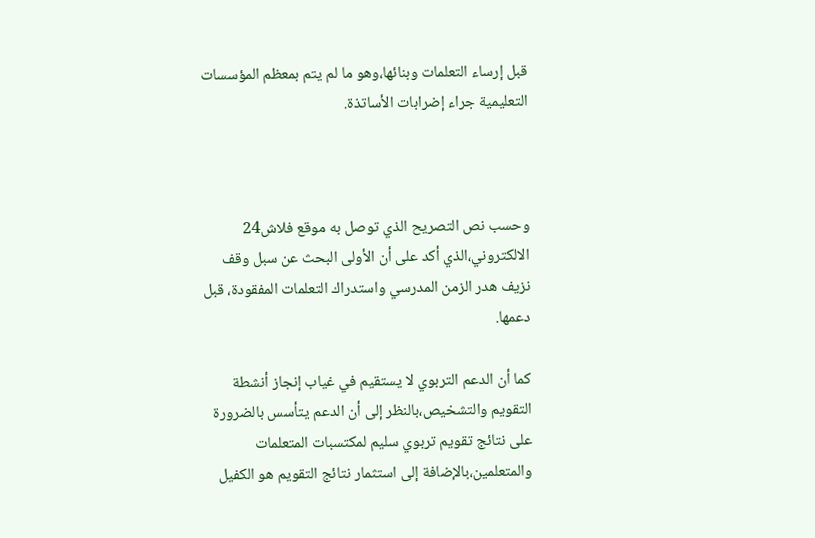قبل إرساء التعلمات وبنائها،وهو ما لم يتم بمعظم المؤسسات التعليمية جراء إضرابات الأساتذة.



وحسب نص التصريح الذي توصل به موقع فلاش24 الالكتروني،الذي أكد على أن الأولى البحث عن سبل وقف نزيف هدر الزمن المدرسي واستدراك التعلمات المفقودة، قبل دعمها.

كما أن الدعم التربوي لا يستقيم في غياب إنجاز أنشطة التقويم والتشخيص،بالنظر إلى أن الدعم يتأسس بالضرورة على نتائج تقويم تربوي سليم لمكتسبات المتعلمات والمتعلمين،بالإضافة إلى استثمار نتائج التقويم هو الكفيل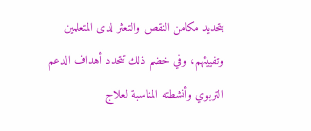بتحديد مكامن النقص والتعثر لدى المتعلمين وتفييئهم، وفي خضم ذلك تتحدد أهداف الدعم التربوي وأنشطته المناسبة لعلاج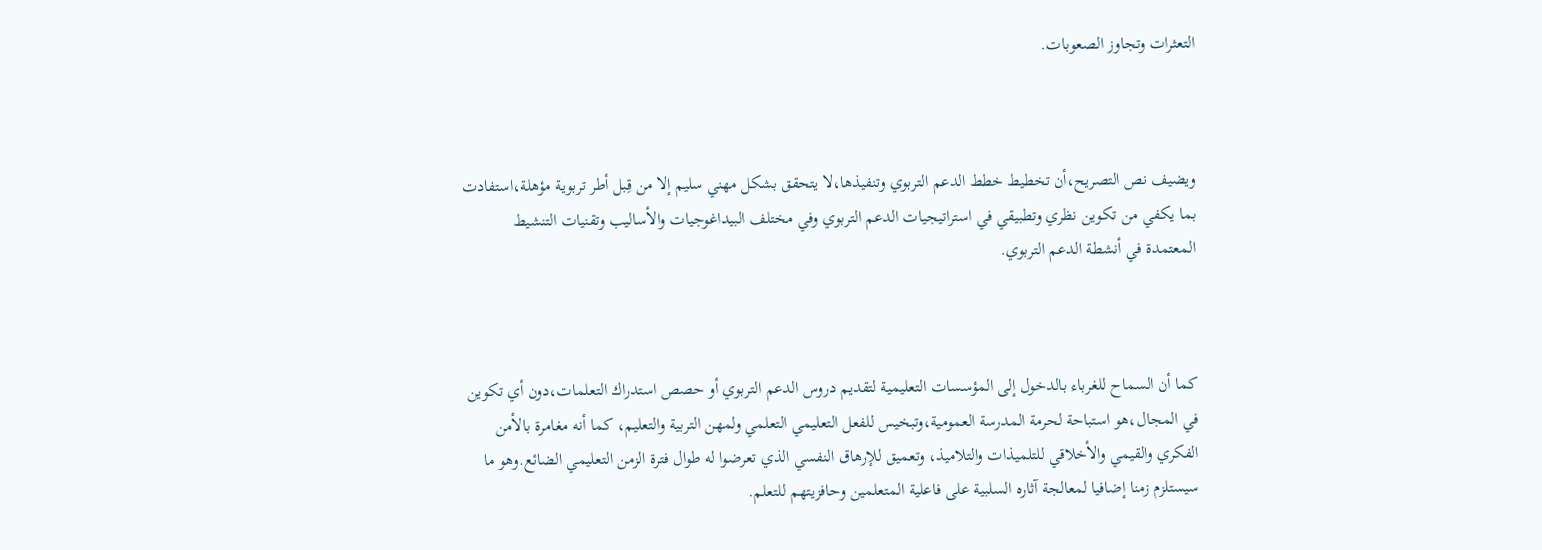التعثرات وتجاوز الصعوبات.



ويضيف نص التصريح،أن تخطيط خطط الدعم التربوي وتنفيذها،لا يتحقق بشكل مهني سليم إلا من قِبل أطر تربوية مؤهلة،استفادت بما يكفي من تكوين نظري وتطبيقي في استراتيجيات الدعم التربوي وفي مختلف البيداغوجيات والأساليب وتقنيات التنشيط المعتمدة في أنشطة الدعم التربوي.



كما أن السماح للغرباء بالدخول إلى المؤسسات التعليمية لتقديم دروس الدعم التربوي أو حصص استدراك التعلمات،دون أي تكوين في المجال،هو استباحة لحرمة المدرسة العمومية،وتبخيس للفعل التعليمي التعلمي ولمهن التربية والتعليم، كما أنه مغامرة بالأمن الفكري والقيمي والأخلاقي للتلميذات والتلاميذ، وتعميق للإرهاق النفسي الذي تعرضوا له طوال فترة الزمن التعليمي الضائع.وهو ما سيستلزم زمنا إضافيا لمعالجة آثاره السلبية على فاعلية المتعلمين وحافزيتهم للتعلم.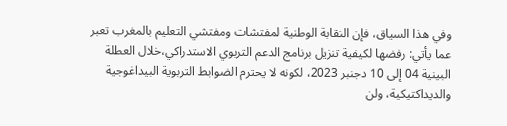وفي هذا السياق، فإن النقابة الوطنية لمفتشات ومفتشي التعليم بالمغرب تعبر عما يأتي: رفضها لكيفية تنزيل برنامج الدعم التربوي الاستدراكي،خلال العطلة البينية 04 إلى 10 دجنبر 2023، لكونه لا يحترم الضوابط التربوية البيداغوجية والديداكتيكية، ولن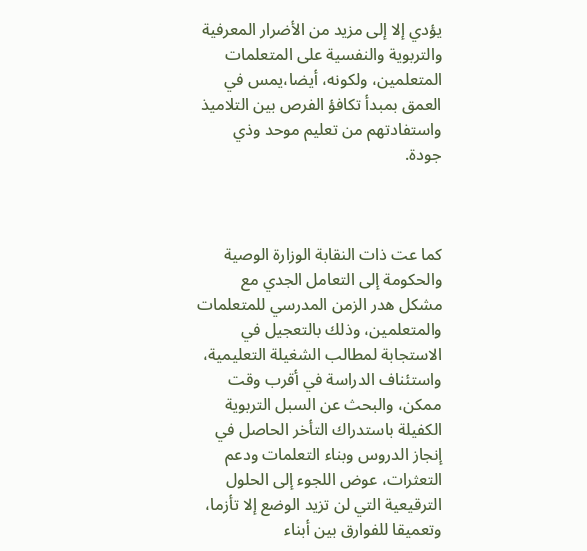يؤدي إلا إلى مزيد من الأضرار المعرفية والتربوية والنفسية على المتعلمات المتعلمين، ولكونه، أيضا،يمس في العمق بمبدأ تكافؤ الفرص بين التلاميذ واستفادتهم من تعليم موحد وذي جودة.



كما عت ذات النقابة الوزارة الوصية والحكومة إلى التعامل الجدي مع مشكل هدر الزمن المدرسي للمتعلمات والمتعلمين، وذلك بالتعجيل في الاستجابة لمطالب الشغيلة التعليمية، واستئناف الدراسة في أقرب وقت ممكن، والبحث عن السبل التربوية الكفيلة باستدراك التأخر الحاصل في إنجاز الدروس وبناء التعلمات ودعم التعثرات، عوض اللجوء إلى الحلول الترقيعية التي لن تزيد الوضع إلا تأزما، وتعميقا للفوارق بين أبناء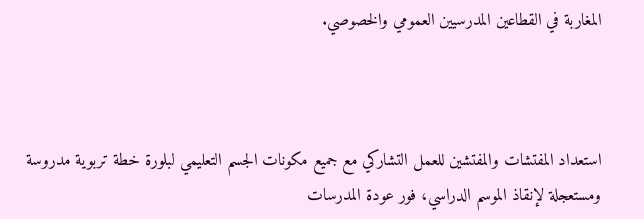المغاربة في القطاعين المدرسيين العمومي والخصوصي.



استعداد المفتشات والمفتشين للعمل التشاركي مع جميع مكونات الجسم التعليمي لبلورة خطة تربوية مدروسة ومستعجلة لإنقاذ الموسم الدراسي، فور عودة المدرسات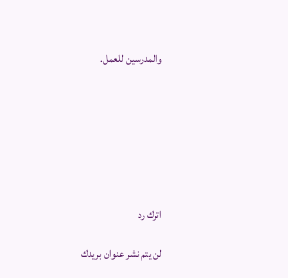والمدرسين للعمل.







اترك رد

لن يتم نشر عنوان بريدك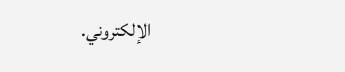الإلكتروني.